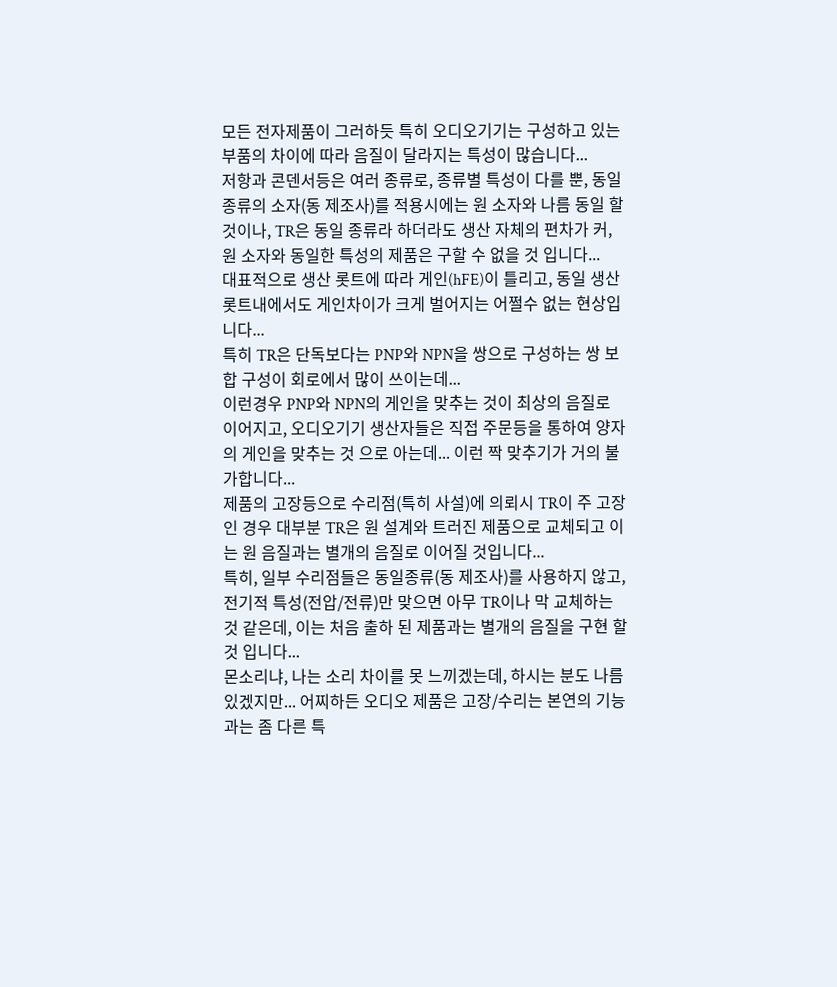모든 전자제품이 그러하듯 특히 오디오기기는 구성하고 있는 부품의 차이에 따라 음질이 달라지는 특성이 많습니다...
저항과 콘덴서등은 여러 종류로, 종류별 특성이 다를 뿐, 동일 종류의 소자(동 제조사)를 적용시에는 원 소자와 나름 동일 할 것이나, TR은 동일 종류라 하더라도 생산 자체의 편차가 커, 원 소자와 동일한 특성의 제품은 구할 수 없을 것 입니다...
대표적으로 생산 롯트에 따라 게인(hFE)이 틀리고, 동일 생산 롯트내에서도 게인차이가 크게 벌어지는 어쩔수 없는 현상입니다...
특히 TR은 단독보다는 PNP와 NPN을 쌍으로 구성하는 쌍 보합 구성이 회로에서 많이 쓰이는데...
이런경우 PNP와 NPN의 게인을 맞추는 것이 최상의 음질로 이어지고, 오디오기기 생산자들은 직접 주문등을 통하여 양자의 게인을 맞추는 것 으로 아는데... 이런 짝 맞추기가 거의 불가합니다...
제품의 고장등으로 수리점(특히 사설)에 의뢰시 TR이 주 고장인 경우 대부분 TR은 원 설계와 트러진 제품으로 교체되고 이는 원 음질과는 별개의 음질로 이어질 것입니다...
특히, 일부 수리점들은 동일종류(동 제조사)를 사용하지 않고, 전기적 특성(전압/전류)만 맞으면 아무 TR이나 막 교체하는 것 같은데, 이는 처음 출하 된 제품과는 별개의 음질을 구현 할 것 입니다...
몬소리냐, 나는 소리 차이를 못 느끼겠는데, 하시는 분도 나름 있겠지만... 어찌하든 오디오 제품은 고장/수리는 본연의 기능과는 좀 다른 특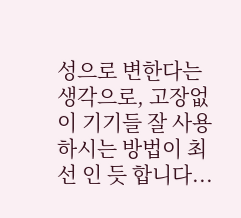성으로 변한다는 생각으로, 고장없이 기기들 잘 사용하시는 방법이 최선 인 듯 합니다...